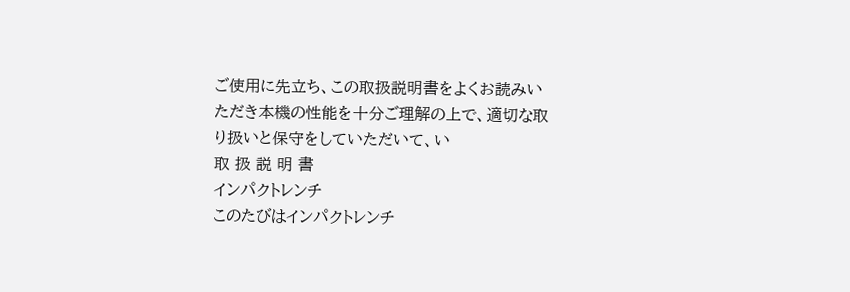ご使用に先立ち、この取扱説明書をよくお読みい
ただき本機の性能を十分ご理解の上で、適切な取
り扱いと保守をしていただいて、い
取 扱 説 明 書
インパクトレンチ
このたびはインパクトレンチ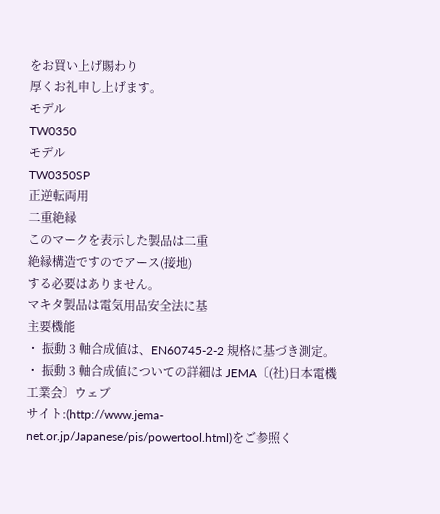をお買い上げ賜わり
厚くお礼申し上げます。
モデル
TW0350
モデル
TW0350SP
正逆転両用
二重絶縁
このマークを表示した製品は二重
絶縁構造ですのでアース(接地)
する必要はありません。
マキタ製品は電気用品安全法に基
主要機能
・ 振動 3 軸合成値は、EN60745-2-2 規格に基づき測定。
・ 振動 3 軸合成値についての詳細は JEMA〔(社)日本電機工業会〕ウェブ
サイト:(http://www.jema-net.or.jp/Japanese/pis/powertool.html)をご参照く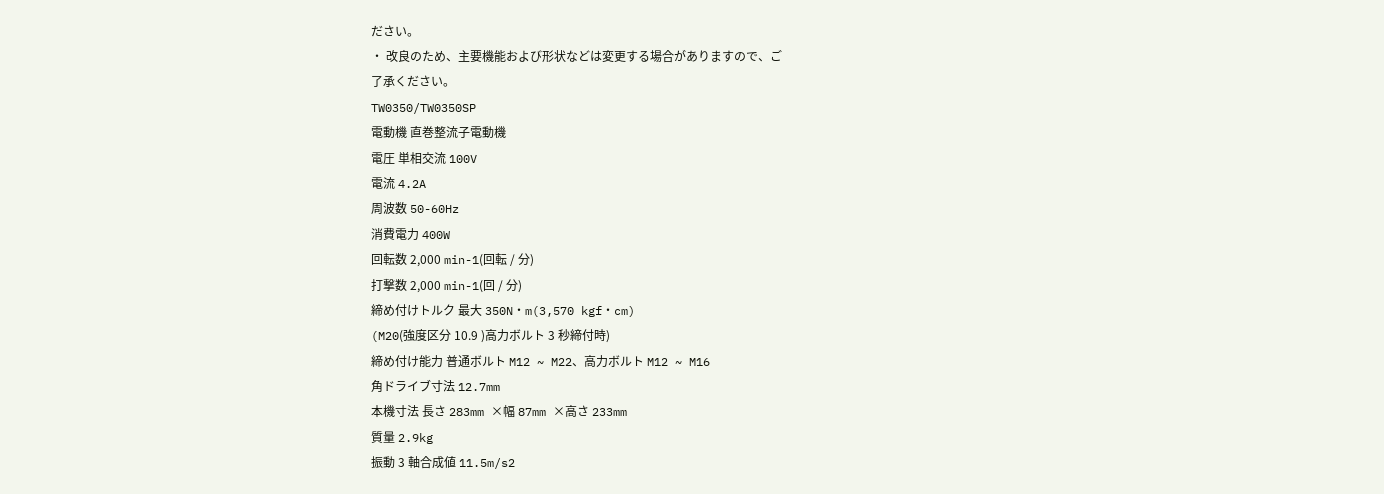ださい。
・ 改良のため、主要機能および形状などは変更する場合がありますので、ご
了承ください。
TW0350/TW0350SP
電動機 直巻整流子電動機
電圧 単相交流 100V
電流 4.2A
周波数 50-60Hz
消費電力 400W
回転数 2,000 min-1(回転 / 分)
打撃数 2,000 min-1(回 / 分)
締め付けトルク 最大 350N・m(3,570 kgf・cm)
(M20(強度区分 10.9 )高力ボルト 3 秒締付時)
締め付け能力 普通ボルト M12 ~ M22、高力ボルト M12 ~ M16
角ドライブ寸法 12.7mm
本機寸法 長さ 283mm ×幅 87mm ×高さ 233mm
質量 2.9kg
振動 3 軸合成値 11.5m/s2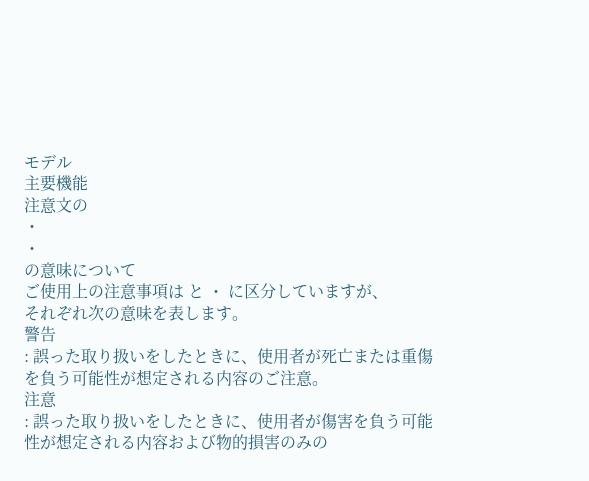モデル
主要機能
注意文の
・
・
の意味について
ご使用上の注意事項は と ・ に区分していますが、
それぞれ次の意味を表します。
警告
: 誤った取り扱いをしたときに、使用者が死亡または重傷
を負う可能性が想定される内容のご注意。
注意
: 誤った取り扱いをしたときに、使用者が傷害を負う可能
性が想定される内容および物的損害のみの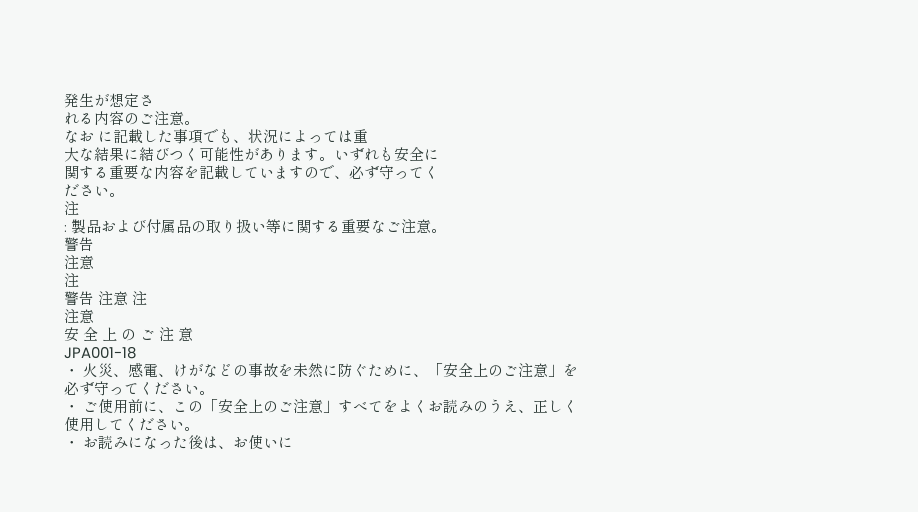発生が想定さ
れる内容のご注意。
なお に記載した事項でも、状況によっては重
大な結果に結びつく可能性があります。いずれも安全に
関する重要な内容を記載していますので、必ず守ってく
ださい。
注
: 製品および付属品の取り扱い等に関する重要なご注意。
警告
注意
注
警告 注意 注
注意
安 全 上 の ご 注 意
JPA001-18
・ 火災、感電、けがなどの事故を未然に防ぐために、「安全上のご注意」を
必ず守ってください。
・ ご使用前に、この「安全上のご注意」すべてをよくお読みのうえ、正しく
使用してください。
・ お読みになった後は、お使いに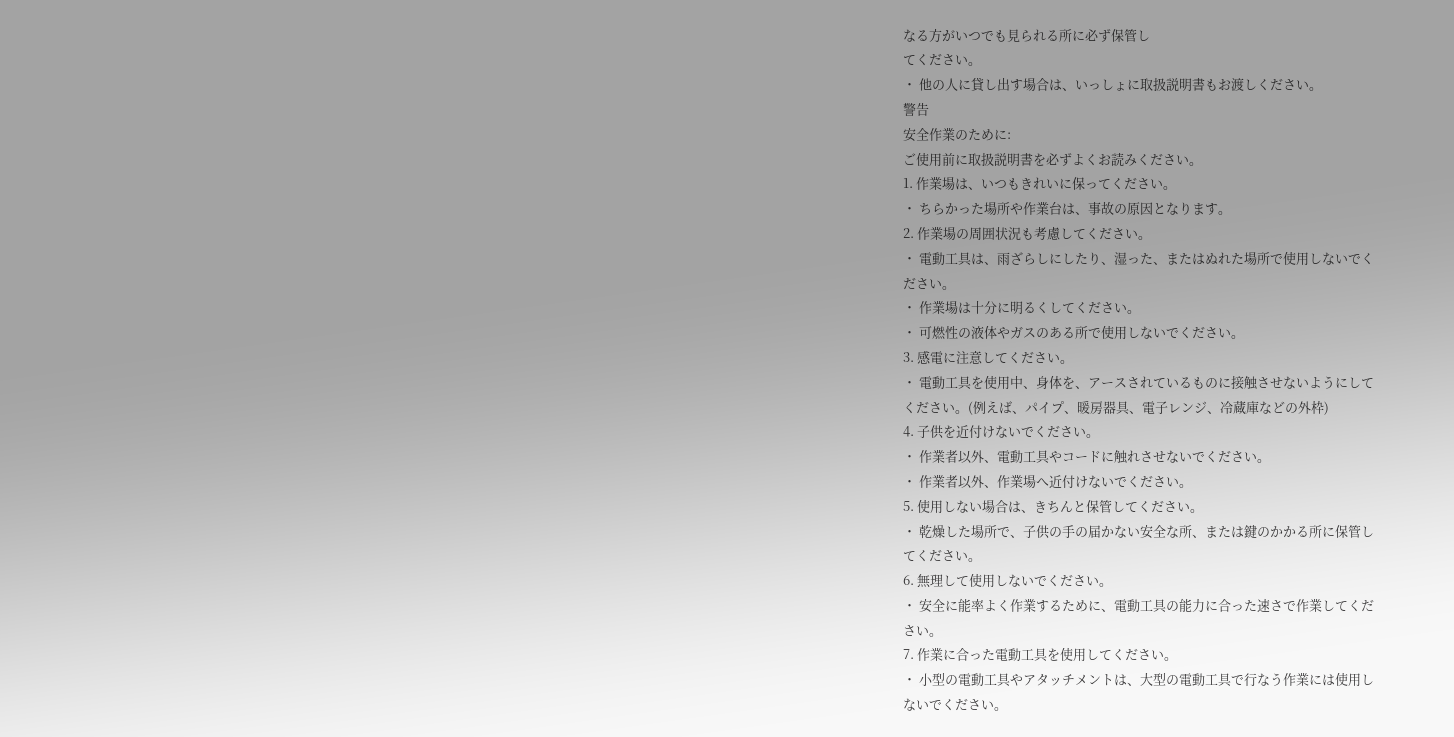なる方がいつでも見られる所に必ず保管し
てください。
・ 他の人に貸し出す場合は、いっしょに取扱説明書もお渡しください。
警告
安全作業のために:
ご使用前に取扱説明書を必ずよくお読みください。
1. 作業場は、いつもきれいに保ってください。
・ ちらかった場所や作業台は、事故の原因となります。
2. 作業場の周囲状況も考慮してください。
・ 電動工具は、雨ざらしにしたり、湿った、またはぬれた場所で使用しないでく
ださい。
・ 作業場は十分に明るくしてください。
・ 可燃性の液体やガスのある所で使用しないでください。
3. 感電に注意してください。
・ 電動工具を使用中、身体を、アースされているものに接触させないようにして
ください。(例えば、パイプ、暖房器具、電子レンジ、冷蔵庫などの外枠)
4. 子供を近付けないでください。
・ 作業者以外、電動工具やコードに触れさせないでください。
・ 作業者以外、作業場へ近付けないでください。
5. 使用しない場合は、きちんと保管してください。
・ 乾燥した場所で、子供の手の届かない安全な所、または鍵のかかる所に保管し
てください。
6. 無理して使用しないでください。
・ 安全に能率よく作業するために、電動工具の能力に合った速さで作業してくだ
さい。
7. 作業に合った電動工具を使用してください。
・ 小型の電動工具やアタッチメントは、大型の電動工具で行なう作業には使用し
ないでください。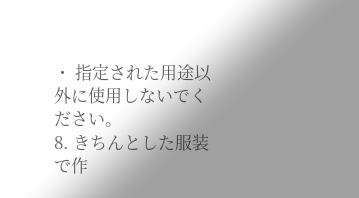・ 指定された用途以外に使用しないでください。
8. きちんとした服装で作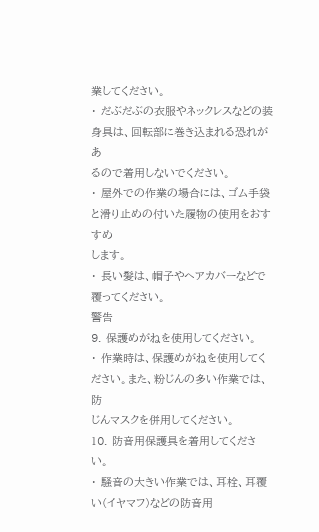業してください。
・ だぶだぶの衣服やネックレスなどの装身具は、回転部に巻き込まれる恐れがあ
るので着用しないでください。
・ 屋外での作業の場合には、ゴム手袋と滑り止めの付いた履物の使用をおすすめ
します。
・ 長い髪は、帽子やヘアカバーなどで覆ってください。
警告
9. 保護めがねを使用してください。
・ 作業時は、保護めがねを使用してください。また、粉じんの多い作業では、防
じんマスクを併用してください。
10. 防音用保護具を着用してください。
・ 騒音の大きい作業では、耳栓、耳覆い(イヤマフ)などの防音用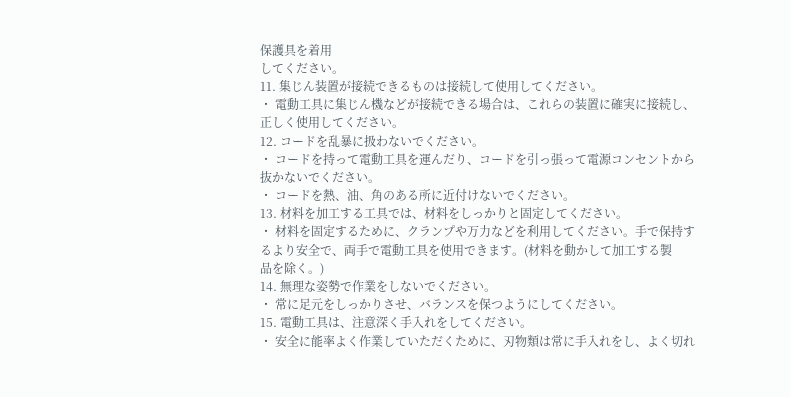保護具を着用
してください。
11. 集じん装置が接続できるものは接続して使用してください。
・ 電動工具に集じん機などが接続できる場合は、これらの装置に確実に接続し、
正しく使用してください。
12. コードを乱暴に扱わないでください。
・ コードを持って電動工具を運んだり、コードを引っ張って電源コンセントから
抜かないでください。
・ コードを熱、油、角のある所に近付けないでください。
13. 材料を加工する工具では、材料をしっかりと固定してください。
・ 材料を固定するために、クランプや万力などを利用してください。手で保持す
るより安全で、両手で電動工具を使用できます。(材料を動かして加工する製
品を除く。)
14. 無理な姿勢で作業をしないでください。
・ 常に足元をしっかりさせ、バランスを保つようにしてください。
15. 電動工具は、注意深く手入れをしてください。
・ 安全に能率よく作業していただくために、刃物類は常に手入れをし、よく切れ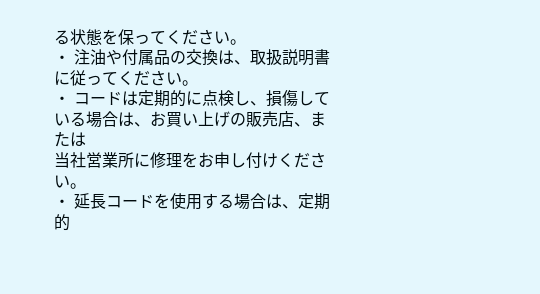る状態を保ってください。
・ 注油や付属品の交換は、取扱説明書に従ってください。
・ コードは定期的に点検し、損傷している場合は、お買い上げの販売店、または
当社営業所に修理をお申し付けください。
・ 延長コードを使用する場合は、定期的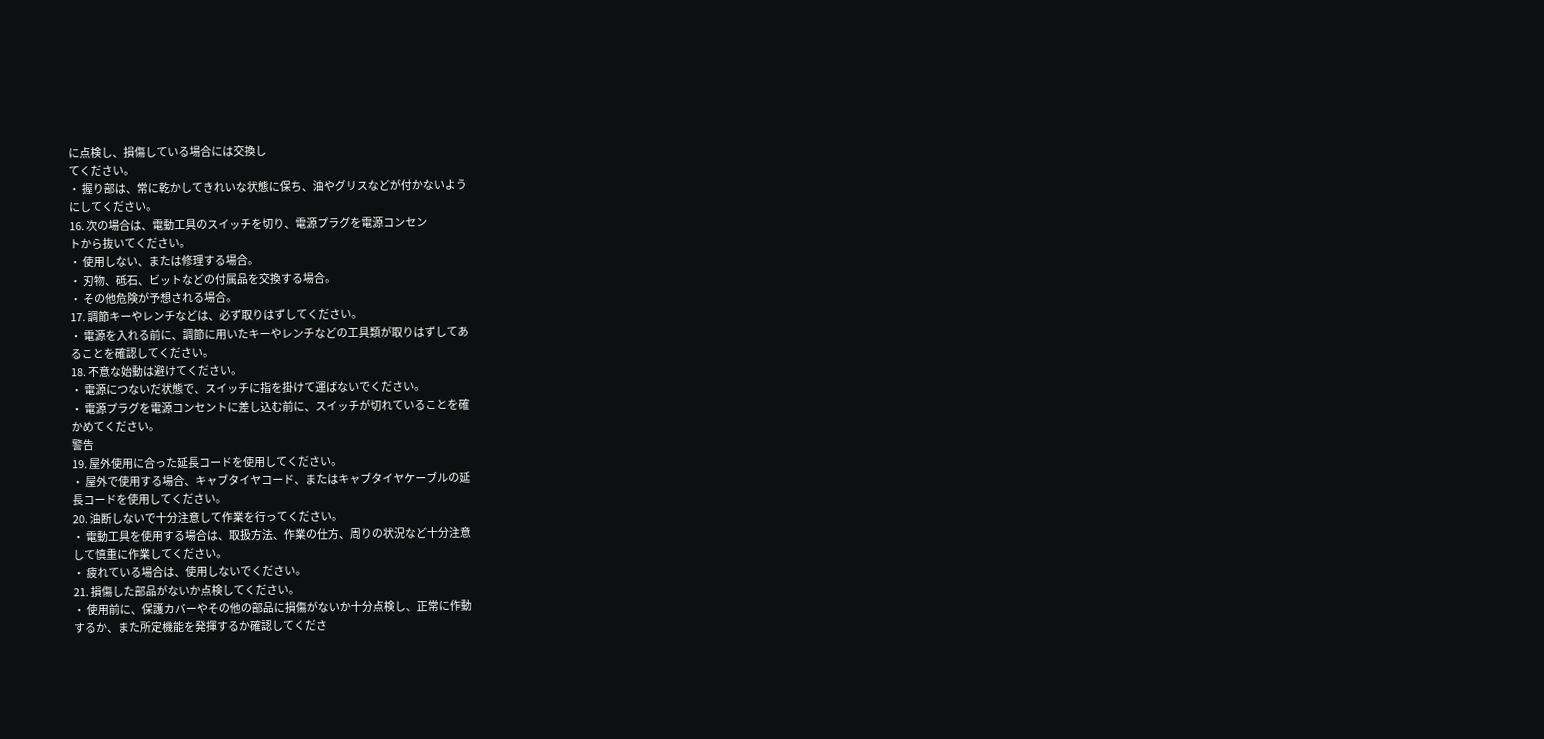に点検し、損傷している場合には交換し
てください。
・ 握り部は、常に乾かしてきれいな状態に保ち、油やグリスなどが付かないよう
にしてください。
16. 次の場合は、電動工具のスイッチを切り、電源プラグを電源コンセン
トから抜いてください。
・ 使用しない、または修理する場合。
・ 刃物、砥石、ビットなどの付属品を交換する場合。
・ その他危険が予想される場合。
17. 調節キーやレンチなどは、必ず取りはずしてください。
・ 電源を入れる前に、調節に用いたキーやレンチなどの工具類が取りはずしてあ
ることを確認してください。
18. 不意な始動は避けてください。
・ 電源につないだ状態で、スイッチに指を掛けて運ばないでください。
・ 電源プラグを電源コンセントに差し込む前に、スイッチが切れていることを確
かめてください。
警告
19. 屋外使用に合った延長コードを使用してください。
・ 屋外で使用する場合、キャブタイヤコード、またはキャブタイヤケーブルの延
長コードを使用してください。
20. 油断しないで十分注意して作業を行ってください。
・ 電動工具を使用する場合は、取扱方法、作業の仕方、周りの状況など十分注意
して慎重に作業してください。
・ 疲れている場合は、使用しないでください。
21. 損傷した部品がないか点検してください。
・ 使用前に、保護カバーやその他の部品に損傷がないか十分点検し、正常に作動
するか、また所定機能を発揮するか確認してくださ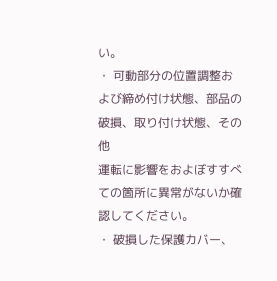い。
・ 可動部分の位置調整および締め付け状態、部品の破損、取り付け状態、その他
運転に影響をおよぼすすべての箇所に異常がないか確認してください。
・ 破損した保護カバー、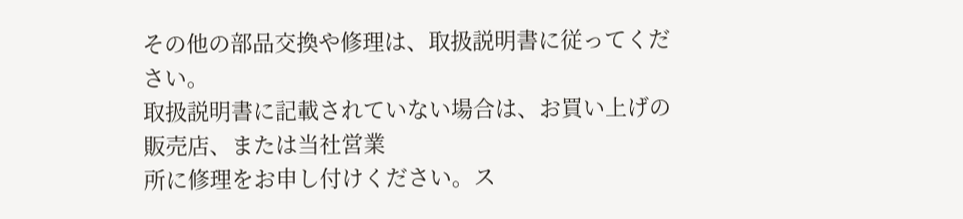その他の部品交換や修理は、取扱説明書に従ってください。
取扱説明書に記載されていない場合は、お買い上げの販売店、または当社営業
所に修理をお申し付けください。ス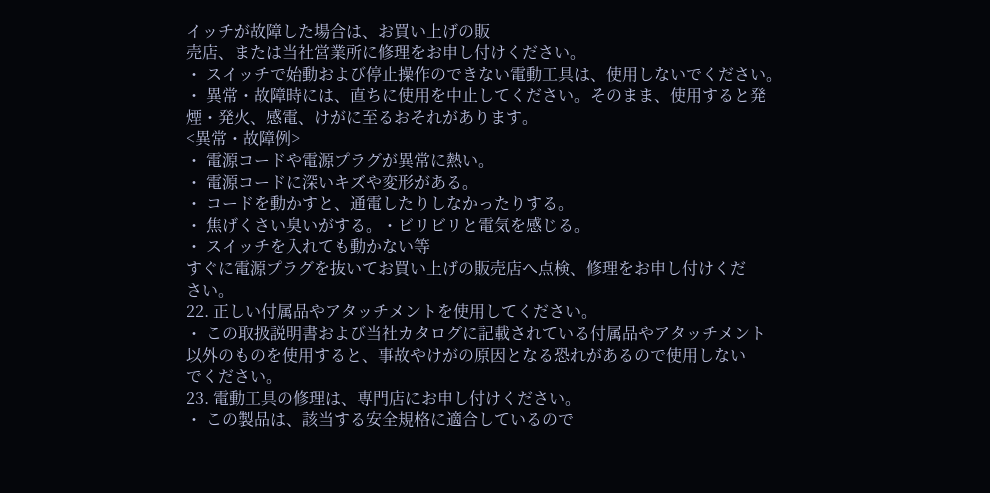イッチが故障した場合は、お買い上げの販
売店、または当社営業所に修理をお申し付けください。
・ スイッチで始動および停止操作のできない電動工具は、使用しないでください。
・ 異常・故障時には、直ちに使用を中止してください。そのまま、使用すると発
煙・発火、感電、けがに至るおそれがあります。
<異常・故障例>
・ 電源コードや電源プラグが異常に熱い。
・ 電源コードに深いキズや変形がある。
・ コードを動かすと、通電したりしなかったりする。
・ 焦げくさい臭いがする。・ビリビリと電気を感じる。
・ スイッチを入れても動かない等
すぐに電源プラグを抜いてお買い上げの販売店へ点検、修理をお申し付けくだ
さい。
22. 正しい付属品やアタッチメントを使用してください。
・ この取扱説明書および当社カタログに記載されている付属品やアタッチメント
以外のものを使用すると、事故やけがの原因となる恐れがあるので使用しない
でください。
23. 電動工具の修理は、専門店にお申し付けください。
・ この製品は、該当する安全規格に適合しているので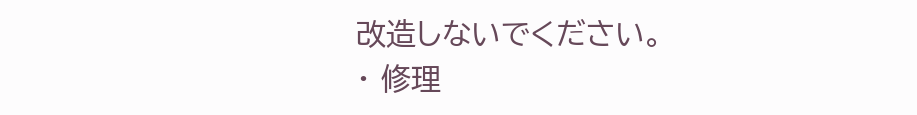改造しないでください。
・ 修理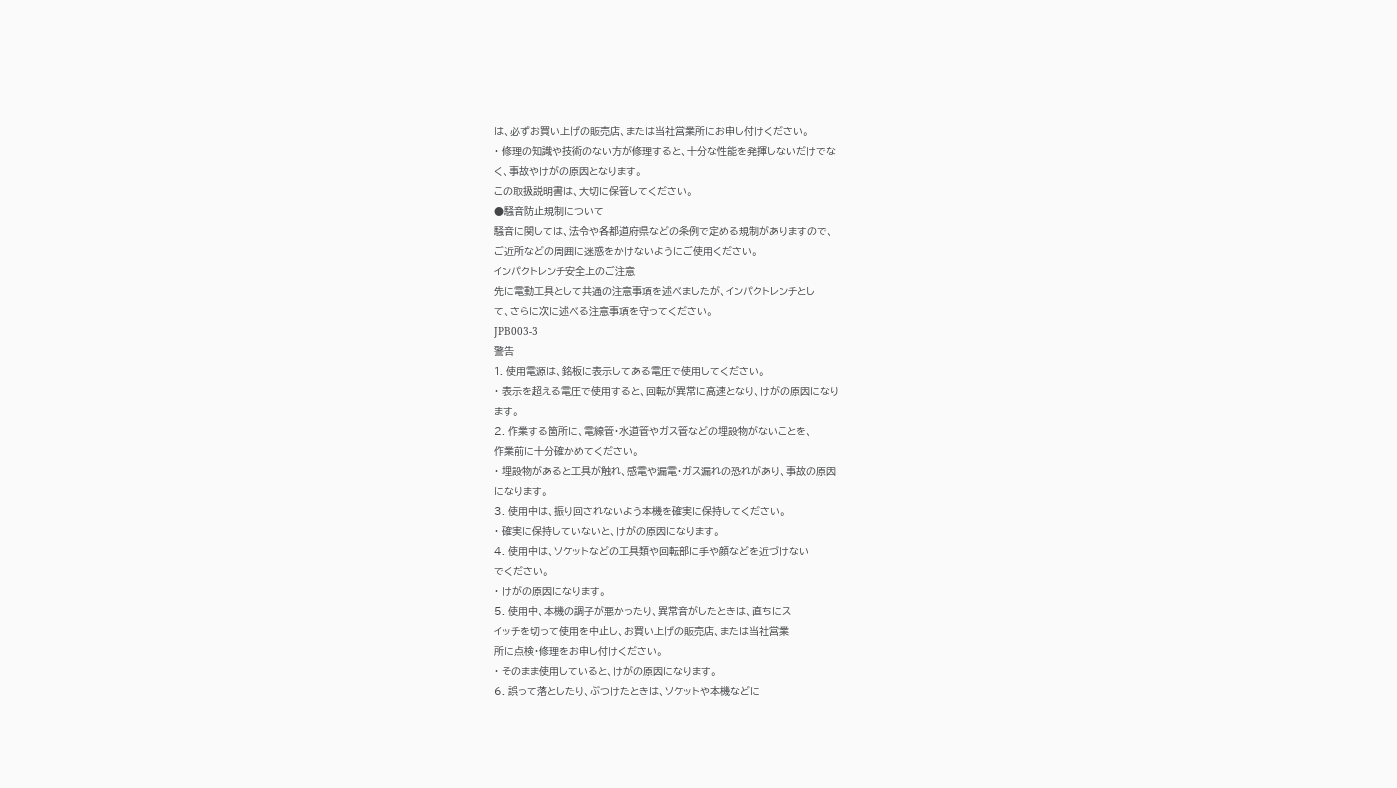は、必ずお買い上げの販売店、または当社営業所にお申し付けください。
・ 修理の知識や技術のない方が修理すると、十分な性能を発揮しないだけでな
く、事故やけがの原因となります。
この取扱説明書は、大切に保管してください。
●騒音防止規制について
騒音に関しては、法令や各都道府県などの条例で定める規制がありますので、
ご近所などの周囲に迷惑をかけないようにご使用ください。
インパクトレンチ安全上のご注意
先に電動工具として共通の注意事項を述べましたが、インパクトレンチとし
て、さらに次に述べる注意事項を守ってください。
JPB003-3
警告
1. 使用電源は、銘板に表示してある電圧で使用してください。
・ 表示を超える電圧で使用すると、回転が異常に高速となり、けがの原因になり
ます。
2. 作業する箇所に、電線管・水道管やガス管などの埋設物がないことを、
作業前に十分確かめてください。
・ 埋設物があると工具が触れ、感電や漏電・ガス漏れの恐れがあり、事故の原因
になります。
3. 使用中は、振り回されないよう本機を確実に保持してください。
・ 確実に保持していないと、けがの原因になります。
4. 使用中は、ソケットなどの工具類や回転部に手や顔などを近づけない
でください。
・ けがの原因になります。
5. 使用中、本機の調子が悪かったり、異常音がしたときは、直ちにス
イッチを切って使用を中止し、お買い上げの販売店、または当社営業
所に点検・修理をお申し付けください。
・ そのまま使用していると、けがの原因になります。
6. 誤って落としたり、ぶつけたときは、ソケットや本機などに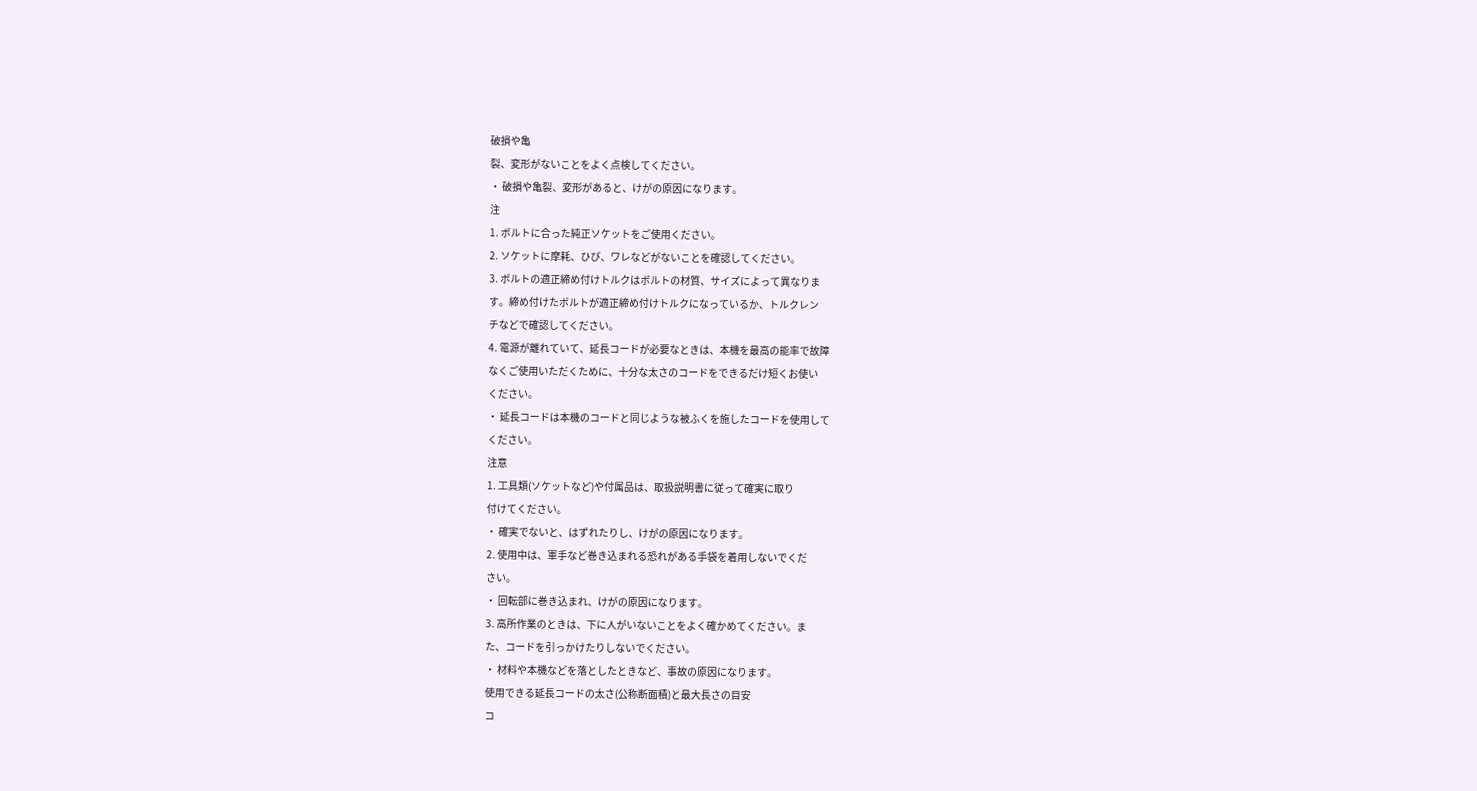破損や亀
裂、変形がないことをよく点検してください。
・ 破損や亀裂、変形があると、けがの原因になります。
注
1. ボルトに合った純正ソケットをご使用ください。
2. ソケットに摩耗、ひび、ワレなどがないことを確認してください。
3. ボルトの適正締め付けトルクはボルトの材質、サイズによって異なりま
す。締め付けたボルトが適正締め付けトルクになっているか、トルクレン
チなどで確認してください。
4. 電源が離れていて、延長コードが必要なときは、本機を最高の能率で故障
なくご使用いただくために、十分な太さのコードをできるだけ短くお使い
ください。
・ 延長コードは本機のコードと同じような被ふくを施したコードを使用して
ください。
注意
1. 工具類(ソケットなど)や付属品は、取扱説明書に従って確実に取り
付けてください。
・ 確実でないと、はずれたりし、けがの原因になります。
2. 使用中は、軍手など巻き込まれる恐れがある手袋を着用しないでくだ
さい。
・ 回転部に巻き込まれ、けがの原因になります。
3. 高所作業のときは、下に人がいないことをよく確かめてください。ま
た、コードを引っかけたりしないでください。
・ 材料や本機などを落としたときなど、事故の原因になります。
使用できる延長コードの太さ(公称断面積)と最大長さの目安
コ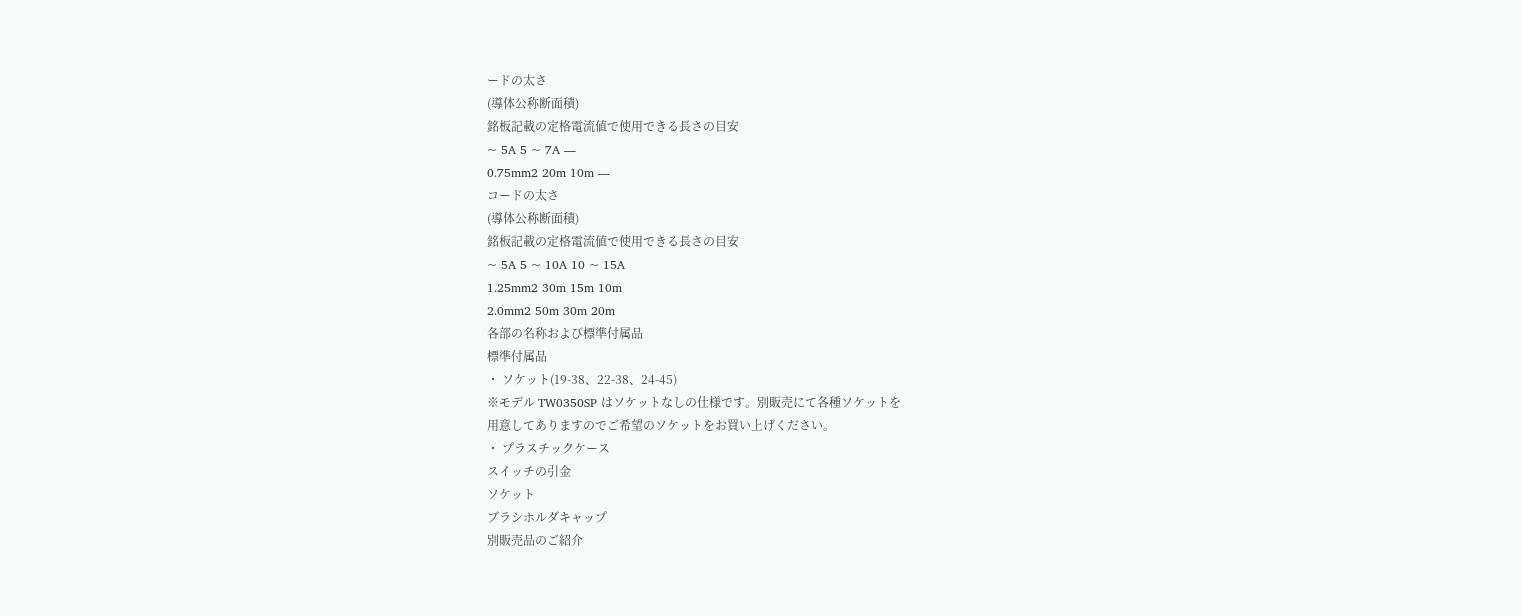ードの太さ
(導体公称断面積)
銘板記載の定格電流値で使用できる長さの目安
~ 5A 5 ~ 7A ―
0.75mm2 20m 10m ―
コードの太さ
(導体公称断面積)
銘板記載の定格電流値で使用できる長さの目安
~ 5A 5 ~ 10A 10 ~ 15A
1.25mm2 30m 15m 10m
2.0mm2 50m 30m 20m
各部の名称および標準付属品
標準付属品
・ ソケット(19-38、22-38、24-45)
※モデル TW0350SP はソケットなしの仕様です。別販売にて各種ソケットを
用意してありますのでご希望のソケットをお買い上げください。
・ プラスチックケース
スイッチの引金
ソケット
ブラシホルダキャップ
別販売品のご紹介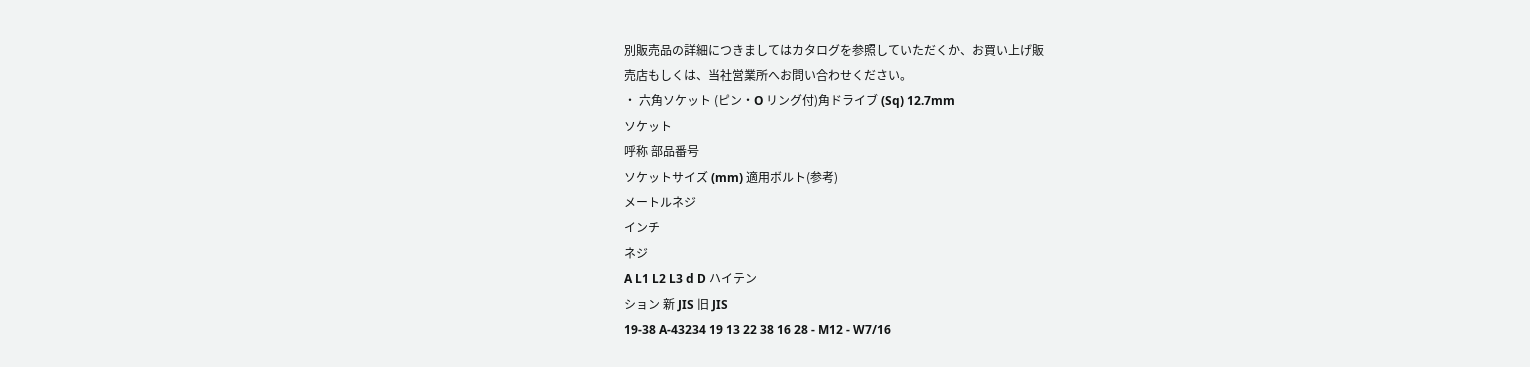別販売品の詳細につきましてはカタログを参照していただくか、お買い上げ販
売店もしくは、当社営業所へお問い合わせください。
・ 六角ソケット (ピン・O リング付)角ドライブ (Sq) 12.7mm
ソケット
呼称 部品番号
ソケットサイズ (mm) 適用ボルト(参考)
メートルネジ
インチ
ネジ
A L1 L2 L3 d D ハイテン
ション 新 JIS 旧 JIS
19-38 A-43234 19 13 22 38 16 28 - M12 - W7/16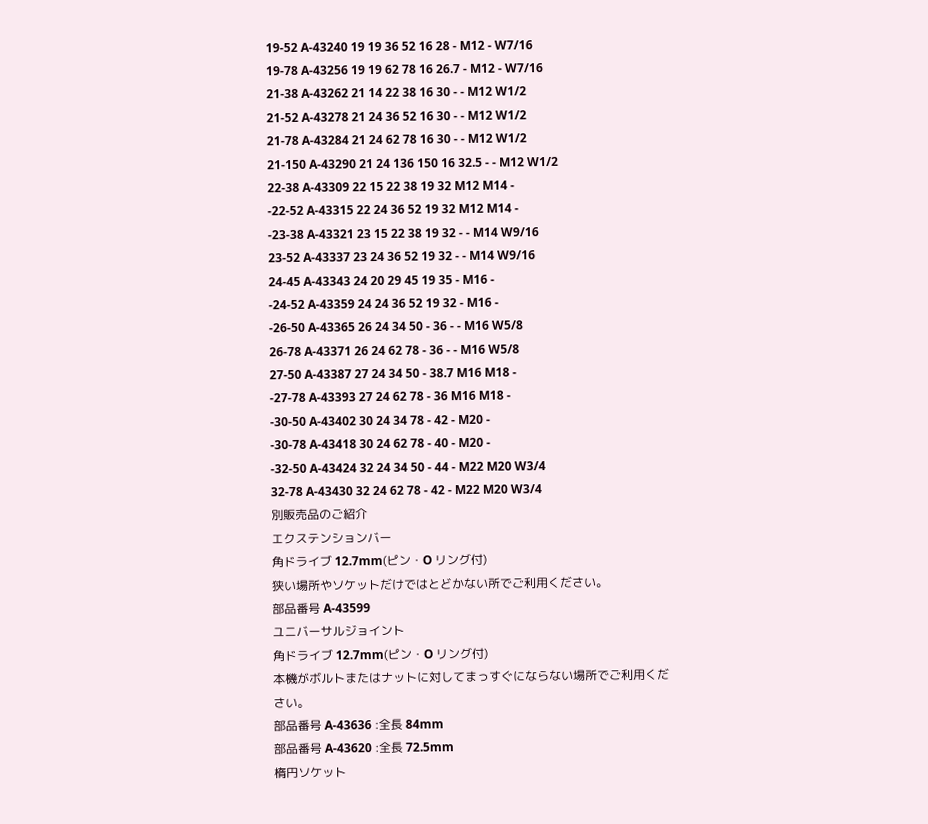19-52 A-43240 19 19 36 52 16 28 - M12 - W7/16
19-78 A-43256 19 19 62 78 16 26.7 - M12 - W7/16
21-38 A-43262 21 14 22 38 16 30 - - M12 W1/2
21-52 A-43278 21 24 36 52 16 30 - - M12 W1/2
21-78 A-43284 21 24 62 78 16 30 - - M12 W1/2
21-150 A-43290 21 24 136 150 16 32.5 - - M12 W1/2
22-38 A-43309 22 15 22 38 19 32 M12 M14 -
-22-52 A-43315 22 24 36 52 19 32 M12 M14 -
-23-38 A-43321 23 15 22 38 19 32 - - M14 W9/16
23-52 A-43337 23 24 36 52 19 32 - - M14 W9/16
24-45 A-43343 24 20 29 45 19 35 - M16 -
-24-52 A-43359 24 24 36 52 19 32 - M16 -
-26-50 A-43365 26 24 34 50 - 36 - - M16 W5/8
26-78 A-43371 26 24 62 78 - 36 - - M16 W5/8
27-50 A-43387 27 24 34 50 - 38.7 M16 M18 -
-27-78 A-43393 27 24 62 78 - 36 M16 M18 -
-30-50 A-43402 30 24 34 78 - 42 - M20 -
-30-78 A-43418 30 24 62 78 - 40 - M20 -
-32-50 A-43424 32 24 34 50 - 44 - M22 M20 W3/4
32-78 A-43430 32 24 62 78 - 42 - M22 M20 W3/4
別販売品のご紹介
エクステンションバー
角ドライブ 12.7mm(ピン・O リング付)
狭い場所やソケットだけではとどかない所でご利用ください。
部品番号 A-43599
ユニバーサルジョイント
角ドライブ 12.7mm(ピン・O リング付)
本機がボルトまたはナットに対してまっすぐにならない場所でご利用くだ
さい。
部品番号 A-43636 :全長 84mm
部品番号 A-43620 :全長 72.5mm
楕円ソケット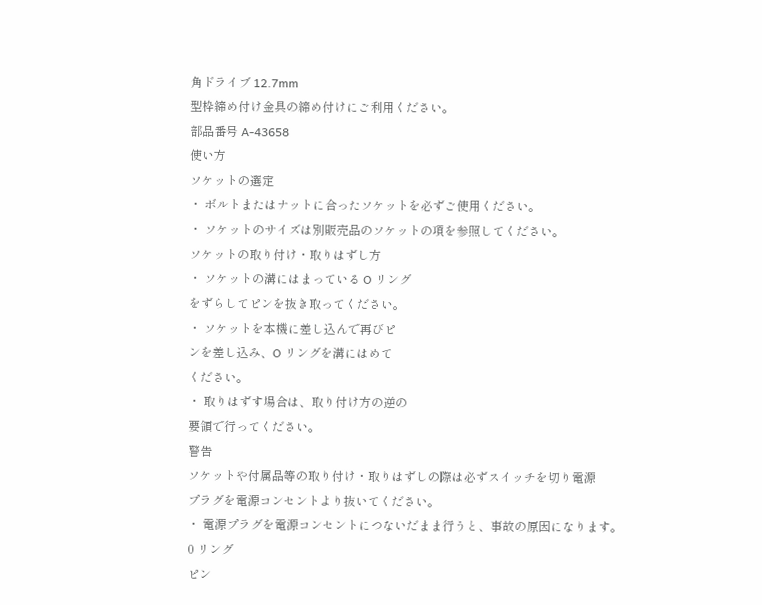角ドライブ 12.7mm
型枠締め付け金具の締め付けにご利用ください。
部品番号 A-43658
使い方
ソケットの選定
・ ボルトまたはナットに合ったソケットを必ずご使用ください。
・ ソケットのサイズは別販売品のソケットの項を参照してください。
ソケットの取り付け・取りはずし方
・ ソケットの溝にはまっている O リング
をずらしてピンを抜き取ってください。
・ ソケットを本機に差し込んで再びピ
ンを差し込み、O リングを溝にはめて
ください。
・ 取りはずす場合は、取り付け方の逆の
要領で行ってください。
警告
ソケットや付属品等の取り付け・取りはずしの際は必ずスイッチを切り電源
プラグを電源コンセントより抜いてください。
・ 電源プラグを電源コンセントにつないだまま行うと、事故の原因になります。
0 リング
ピン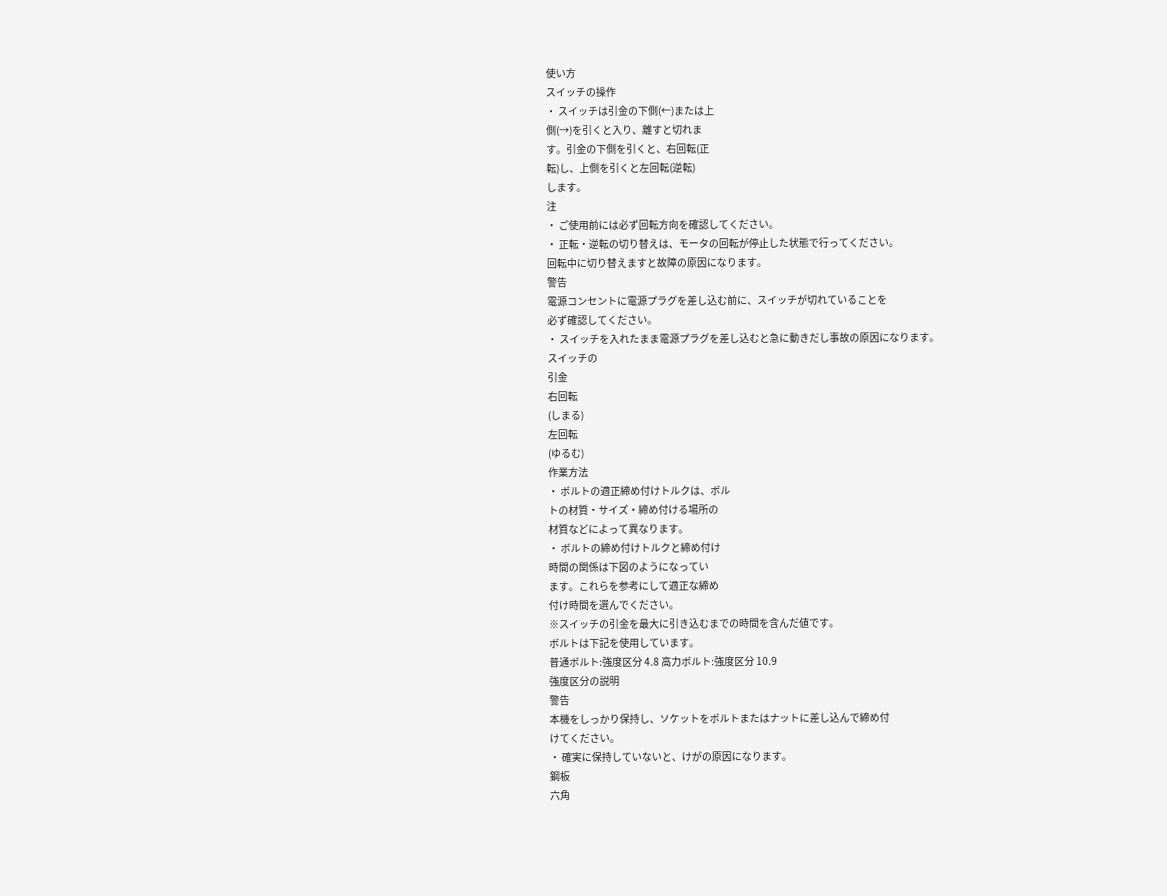使い方
スイッチの操作
・ スイッチは引金の下側(←)または上
側(→)を引くと入り、離すと切れま
す。引金の下側を引くと、右回転(正
転)し、上側を引くと左回転(逆転)
します。
注
・ ご使用前には必ず回転方向を確認してください。
・ 正転・逆転の切り替えは、モータの回転が停止した状態で行ってください。
回転中に切り替えますと故障の原因になります。
警告
電源コンセントに電源プラグを差し込む前に、スイッチが切れていることを
必ず確認してください。
・ スイッチを入れたまま電源プラグを差し込むと急に動きだし事故の原因になります。
スイッチの
引金
右回転
(しまる)
左回転
(ゆるむ)
作業方法
・ ボルトの適正締め付けトルクは、ボル
トの材質・サイズ・締め付ける場所の
材質などによって異なります。
・ ボルトの締め付けトルクと締め付け
時間の関係は下図のようになってい
ます。これらを参考にして適正な締め
付け時間を選んでください。
※スイッチの引金を最大に引き込むまでの時間を含んだ値です。
ボルトは下記を使用しています。
普通ボルト:強度区分 4.8 高力ボルト:強度区分 10.9
強度区分の説明
警告
本機をしっかり保持し、ソケットをボルトまたはナットに差し込んで締め付
けてください。
・ 確実に保持していないと、けがの原因になります。
鋼板
六角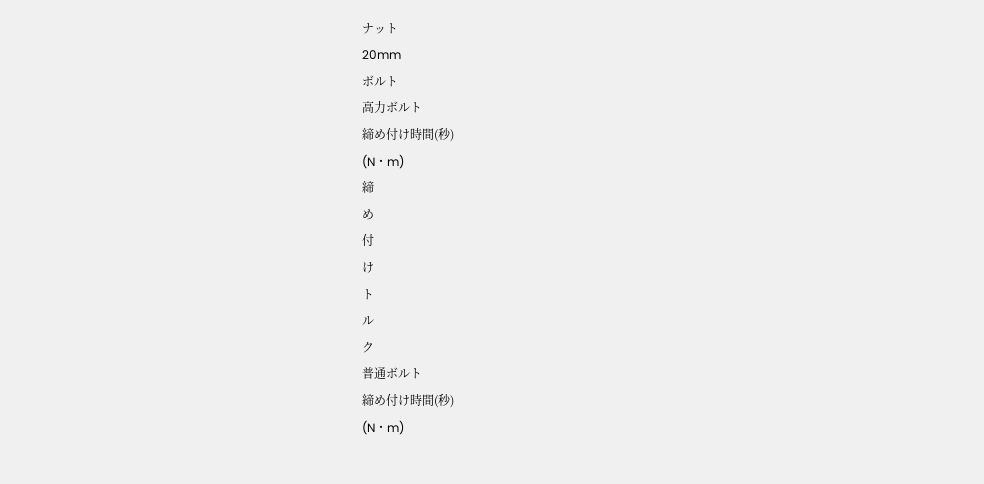ナット
20mm
ボルト
高力ボルト
締め付け時間(秒)
(N・m)
締
め
付
け
ト
ル
ク
普通ボルト
締め付け時間(秒)
(N・m)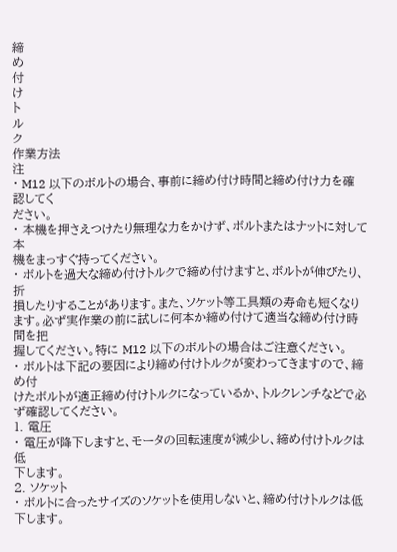締
め
付
け
ト
ル
ク
作業方法
注
・ M12 以下のボルトの場合、事前に締め付け時間と締め付け力を確認してく
ださい。
・ 本機を押さえつけたり無理な力をかけず、ボルトまたはナットに対して本
機をまっすぐ持ってください。
・ ボルトを過大な締め付けトルクで締め付けますと、ボルトが伸びたり、折
損したりすることがあります。また、ソケット等工具類の寿命も短くなり
ます。必ず実作業の前に試しに何本か締め付けて適当な締め付け時間を把
握してください。特に M12 以下のボルトの場合はご注意ください。
・ ボルトは下記の要因により締め付けトルクが変わってきますので、締め付
けたボルトが適正締め付けトルクになっているか、トルクレンチなどで必
ず確認してください。
1. 電圧
・ 電圧が降下しますと、モータの回転速度が減少し、締め付けトルクは低
下します。
2. ソケット
・ ボルトに合ったサイズのソケットを使用しないと、締め付けトルクは低
下します。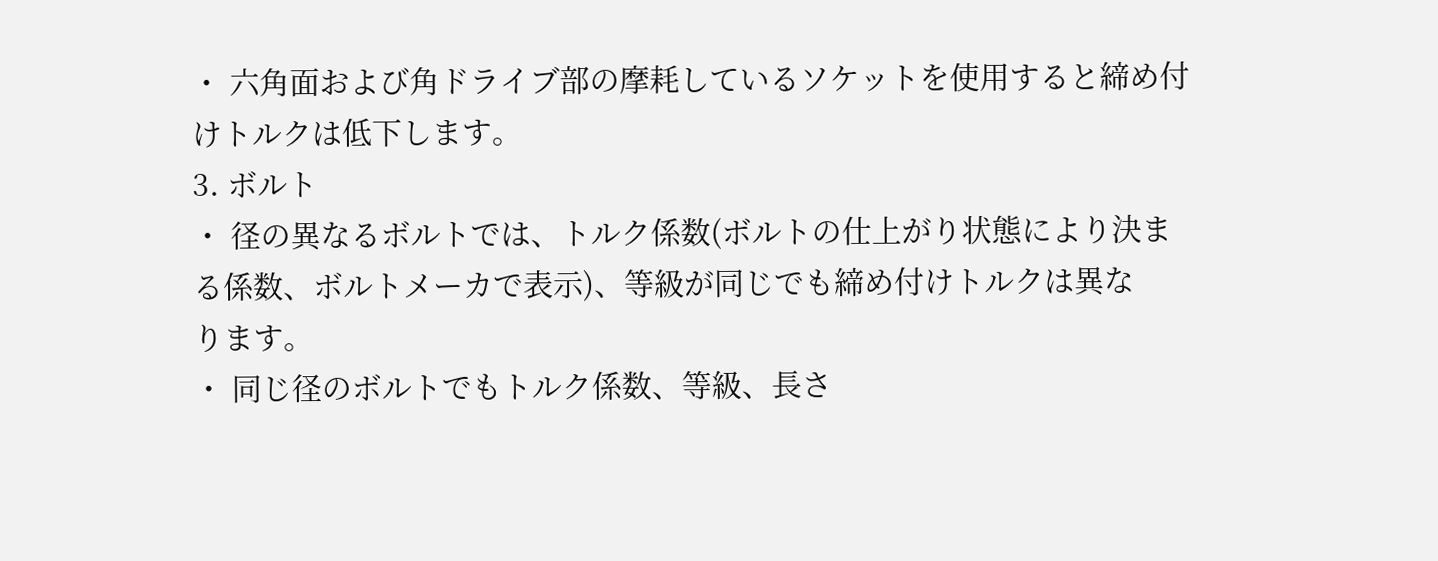・ 六角面および角ドライブ部の摩耗しているソケットを使用すると締め付
けトルクは低下します。
3. ボルト
・ 径の異なるボルトでは、トルク係数(ボルトの仕上がり状態により決ま
る係数、ボルトメーカで表示)、等級が同じでも締め付けトルクは異な
ります。
・ 同じ径のボルトでもトルク係数、等級、長さ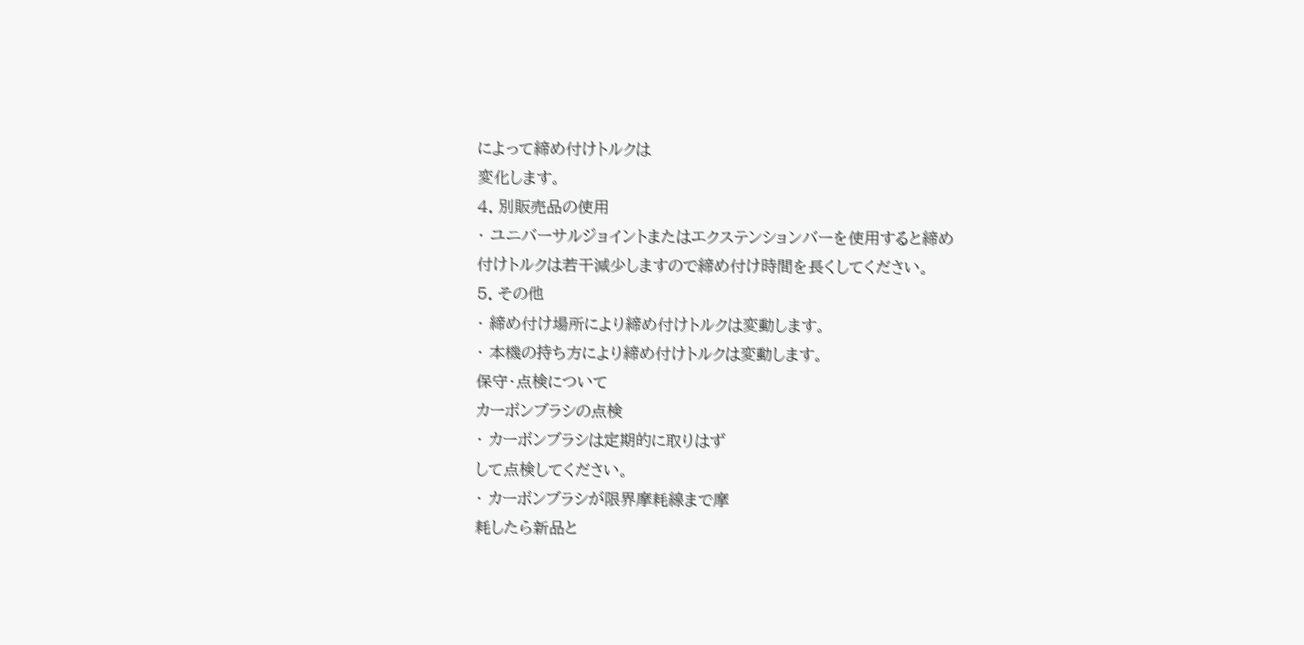によって締め付けトルクは
変化します。
4. 別販売品の使用
・ ユニバーサルジョイントまたはエクステンションバーを使用すると締め
付けトルクは若干減少しますので締め付け時間を長くしてください。
5. その他
・ 締め付け場所により締め付けトルクは変動します。
・ 本機の持ち方により締め付けトルクは変動します。
保守・点検について
カーボンブラシの点検
・ カーボンブラシは定期的に取りはず
して点検してください。
・ カーボンブラシが限界摩耗線まで摩
耗したら新品と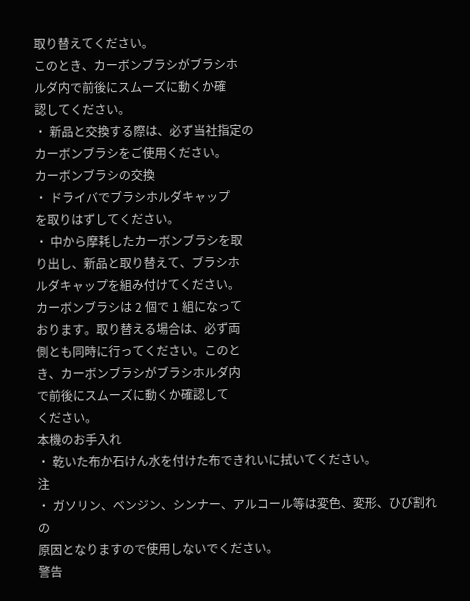取り替えてください。
このとき、カーボンブラシがブラシホ
ルダ内で前後にスムーズに動くか確
認してください。
・ 新品と交換する際は、必ず当社指定の
カーボンブラシをご使用ください。
カーボンブラシの交換
・ ドライバでブラシホルダキャップ
を取りはずしてください。
・ 中から摩耗したカーボンブラシを取
り出し、新品と取り替えて、ブラシホ
ルダキャップを組み付けてください。
カーボンブラシは 2 個で 1 組になって
おります。取り替える場合は、必ず両
側とも同時に行ってください。このと
き、カーボンブラシがブラシホルダ内
で前後にスムーズに動くか確認して
ください。
本機のお手入れ
・ 乾いた布か石けん水を付けた布できれいに拭いてください。
注
・ ガソリン、ベンジン、シンナー、アルコール等は変色、変形、ひび割れの
原因となりますので使用しないでください。
警告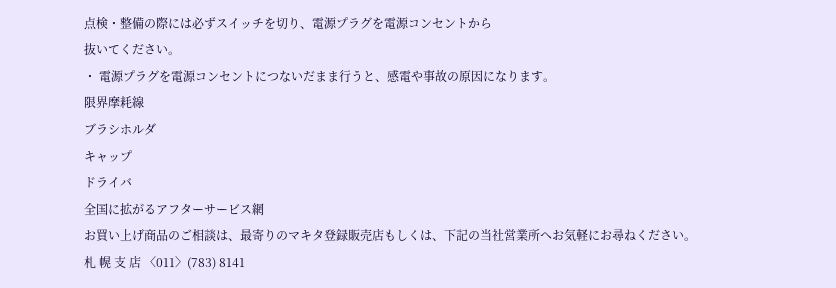点検・整備の際には必ずスイッチを切り、電源プラグを電源コンセントから
抜いてください。
・ 電源プラグを電源コンセントにつないだまま行うと、感電や事故の原因になります。
限界摩耗線
ブラシホルダ
キャップ
ドライバ
全国に拡がるアフターサービス網
お買い上げ商品のご相談は、最寄りのマキタ登録販売店もしくは、下記の当社営業所へお気軽にお尋ねください。
札 幌 支 店 〈011〉(783) 8141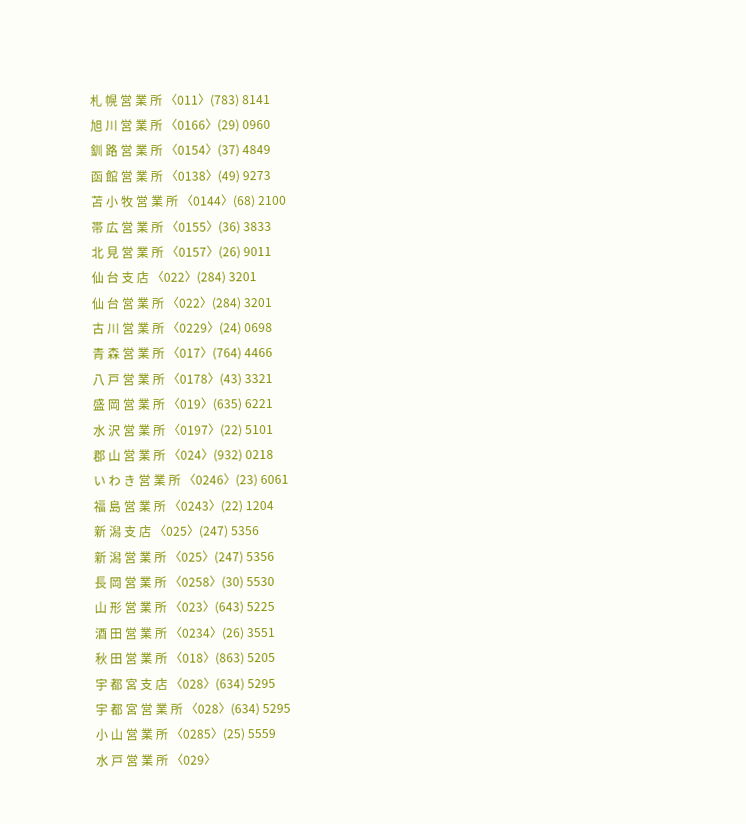札 幌 営 業 所 〈011〉(783) 8141
旭 川 営 業 所 〈0166〉(29) 0960
釧 路 営 業 所 〈0154〉(37) 4849
函 館 営 業 所 〈0138〉(49) 9273
苫 小 牧 営 業 所 〈0144〉(68) 2100
帯 広 営 業 所 〈0155〉(36) 3833
北 見 営 業 所 〈0157〉(26) 9011
仙 台 支 店 〈022〉(284) 3201
仙 台 営 業 所 〈022〉(284) 3201
古 川 営 業 所 〈0229〉(24) 0698
青 森 営 業 所 〈017〉(764) 4466
八 戸 営 業 所 〈0178〉(43) 3321
盛 岡 営 業 所 〈019〉(635) 6221
水 沢 営 業 所 〈0197〉(22) 5101
郡 山 営 業 所 〈024〉(932) 0218
い わ き 営 業 所 〈0246〉(23) 6061
福 島 営 業 所 〈0243〉(22) 1204
新 潟 支 店 〈025〉(247) 5356
新 潟 営 業 所 〈025〉(247) 5356
長 岡 営 業 所 〈0258〉(30) 5530
山 形 営 業 所 〈023〉(643) 5225
酒 田 営 業 所 〈0234〉(26) 3551
秋 田 営 業 所 〈018〉(863) 5205
宇 都 宮 支 店 〈028〉(634) 5295
宇 都 宮 営 業 所 〈028〉(634) 5295
小 山 営 業 所 〈0285〉(25) 5559
水 戸 営 業 所 〈029〉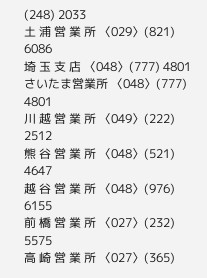(248) 2033
土 浦 営 業 所 〈029〉(821) 6086
埼 玉 支 店 〈048〉(777) 4801
さいたま営業所 〈048〉(777) 4801
川 越 営 業 所 〈049〉(222) 2512
熊 谷 営 業 所 〈048〉(521) 4647
越 谷 営 業 所 〈048〉(976) 6155
前 橋 営 業 所 〈027〉(232) 5575
高 崎 営 業 所 〈027〉(365)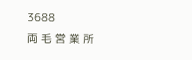3688
両 毛 営 業 所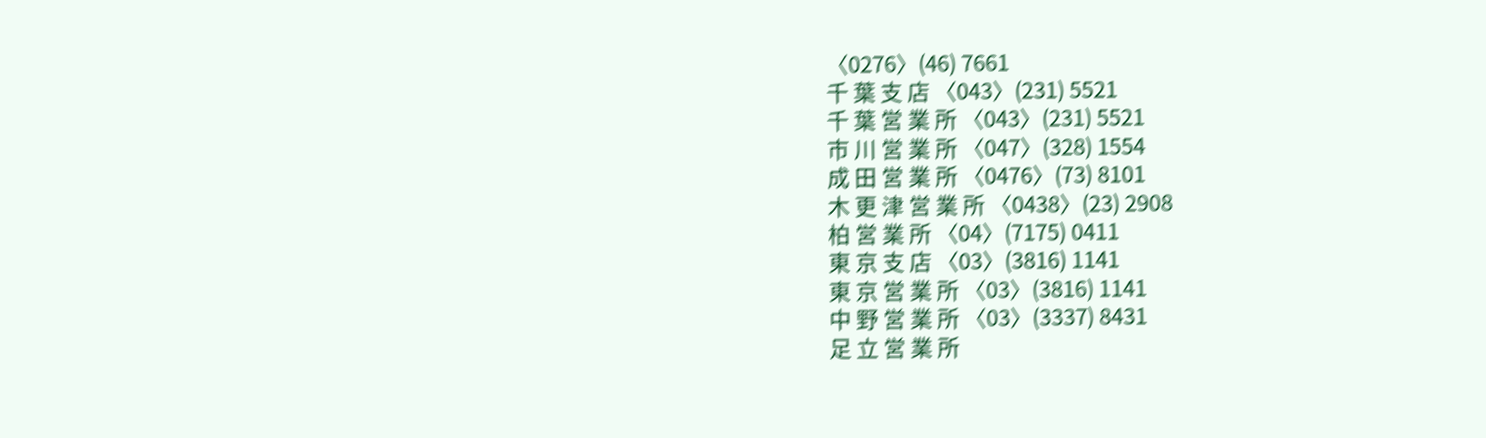〈0276〉(46) 7661
千 葉 支 店 〈043〉(231) 5521
千 葉 営 業 所 〈043〉(231) 5521
市 川 営 業 所 〈047〉(328) 1554
成 田 営 業 所 〈0476〉(73) 8101
木 更 津 営 業 所 〈0438〉(23) 2908
柏 営 業 所 〈04〉(7175) 0411
東 京 支 店 〈03〉(3816) 1141
東 京 営 業 所 〈03〉(3816) 1141
中 野 営 業 所 〈03〉(3337) 8431
足 立 営 業 所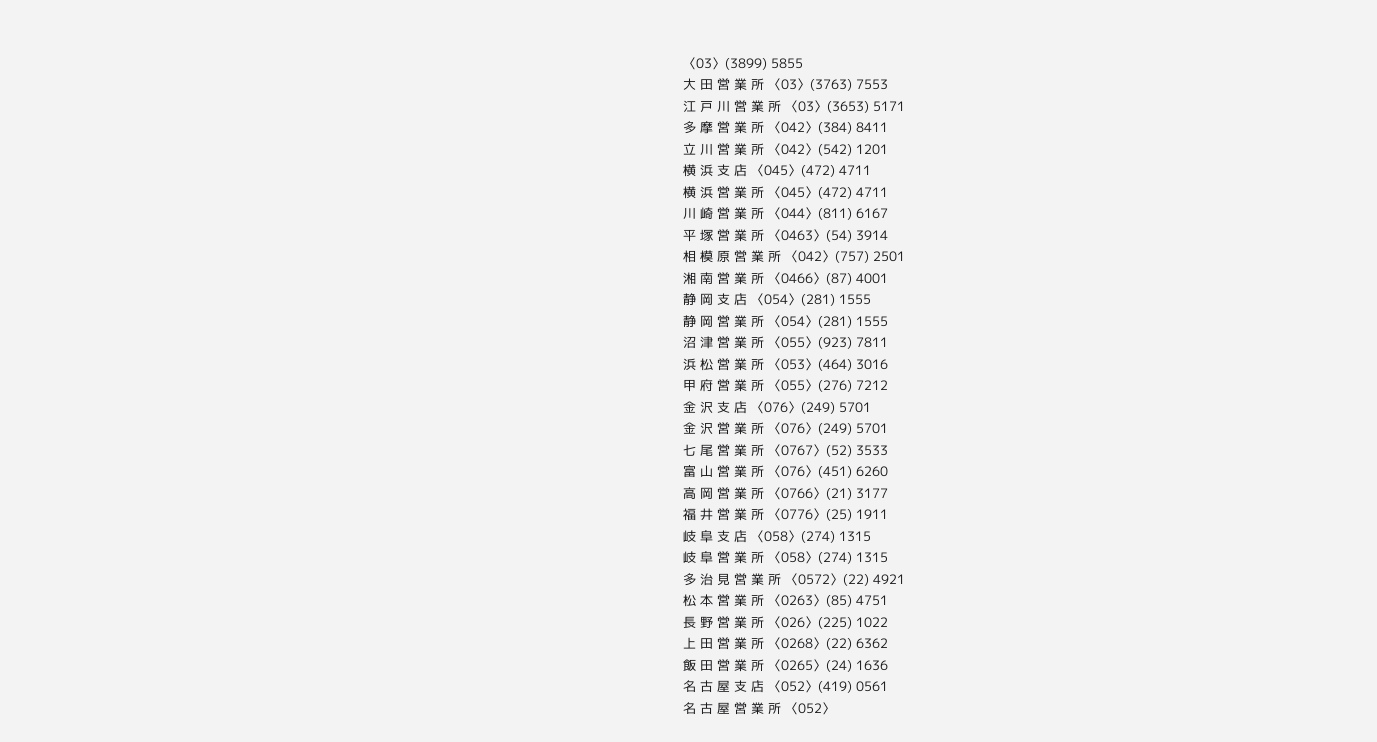〈03〉(3899) 5855
大 田 営 業 所 〈03〉(3763) 7553
江 戸 川 営 業 所 〈03〉(3653) 5171
多 摩 営 業 所 〈042〉(384) 8411
立 川 営 業 所 〈042〉(542) 1201
横 浜 支 店 〈045〉(472) 4711
横 浜 営 業 所 〈045〉(472) 4711
川 崎 営 業 所 〈044〉(811) 6167
平 塚 営 業 所 〈0463〉(54) 3914
相 模 原 営 業 所 〈042〉(757) 2501
湘 南 営 業 所 〈0466〉(87) 4001
静 岡 支 店 〈054〉(281) 1555
静 岡 営 業 所 〈054〉(281) 1555
沼 津 営 業 所 〈055〉(923) 7811
浜 松 営 業 所 〈053〉(464) 3016
甲 府 営 業 所 〈055〉(276) 7212
金 沢 支 店 〈076〉(249) 5701
金 沢 営 業 所 〈076〉(249) 5701
七 尾 営 業 所 〈0767〉(52) 3533
富 山 営 業 所 〈076〉(451) 6260
高 岡 営 業 所 〈0766〉(21) 3177
福 井 営 業 所 〈0776〉(25) 1911
岐 阜 支 店 〈058〉(274) 1315
岐 阜 営 業 所 〈058〉(274) 1315
多 治 見 営 業 所 〈0572〉(22) 4921
松 本 営 業 所 〈0263〉(85) 4751
長 野 営 業 所 〈026〉(225) 1022
上 田 営 業 所 〈0268〉(22) 6362
飯 田 営 業 所 〈0265〉(24) 1636
名 古 屋 支 店 〈052〉(419) 0561
名 古 屋 営 業 所 〈052〉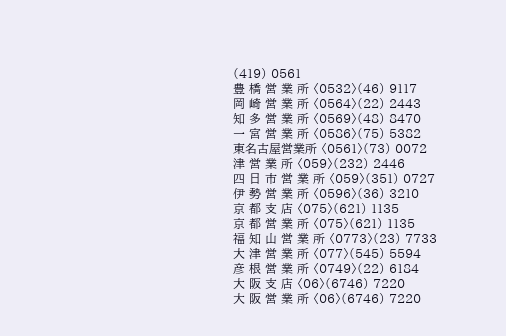(419) 0561
豊 橋 営 業 所 〈0532〉(46) 9117
岡 崎 営 業 所 〈0564〉(22) 2443
知 多 営 業 所 〈0569〉(48) 8470
一 宮 営 業 所 〈0586〉(75) 5382
東名古屋営業所 〈0561〉(73) 0072
津 営 業 所 〈059〉(232) 2446
四 日 市 営 業 所 〈059〉(351) 0727
伊 勢 営 業 所 〈0596〉(36) 3210
京 都 支 店 〈075〉(621) 1135
京 都 営 業 所 〈075〉(621) 1135
福 知 山 営 業 所 〈0773〉(23) 7733
大 津 営 業 所 〈077〉(545) 5594
彦 根 営 業 所 〈0749〉(22) 6184
大 阪 支 店 〈06〉(6746) 7220
大 阪 営 業 所 〈06〉(6746) 7220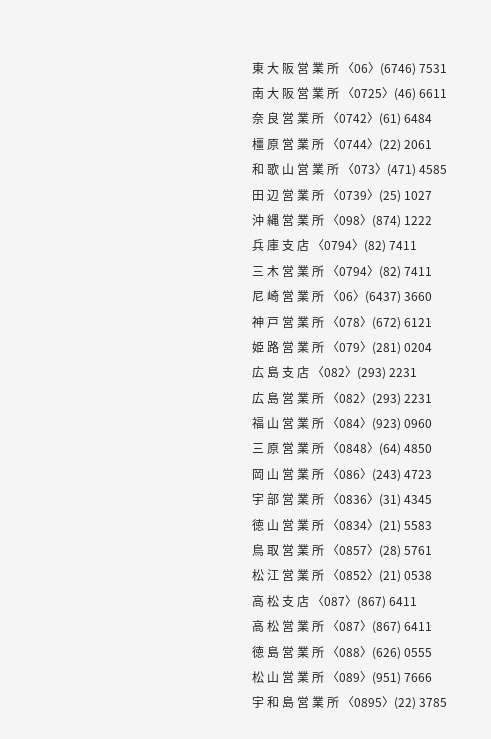東 大 阪 営 業 所 〈06〉(6746) 7531
南 大 阪 営 業 所 〈0725〉(46) 6611
奈 良 営 業 所 〈0742〉(61) 6484
橿 原 営 業 所 〈0744〉(22) 2061
和 歌 山 営 業 所 〈073〉(471) 4585
田 辺 営 業 所 〈0739〉(25) 1027
沖 縄 営 業 所 〈098〉(874) 1222
兵 庫 支 店 〈0794〉(82) 7411
三 木 営 業 所 〈0794〉(82) 7411
尼 崎 営 業 所 〈06〉(6437) 3660
神 戸 営 業 所 〈078〉(672) 6121
姫 路 営 業 所 〈079〉(281) 0204
広 島 支 店 〈082〉(293) 2231
広 島 営 業 所 〈082〉(293) 2231
福 山 営 業 所 〈084〉(923) 0960
三 原 営 業 所 〈0848〉(64) 4850
岡 山 営 業 所 〈086〉(243) 4723
宇 部 営 業 所 〈0836〉(31) 4345
徳 山 営 業 所 〈0834〉(21) 5583
鳥 取 営 業 所 〈0857〉(28) 5761
松 江 営 業 所 〈0852〉(21) 0538
高 松 支 店 〈087〉(867) 6411
高 松 営 業 所 〈087〉(867) 6411
徳 島 営 業 所 〈088〉(626) 0555
松 山 営 業 所 〈089〉(951) 7666
宇 和 島 営 業 所 〈0895〉(22) 3785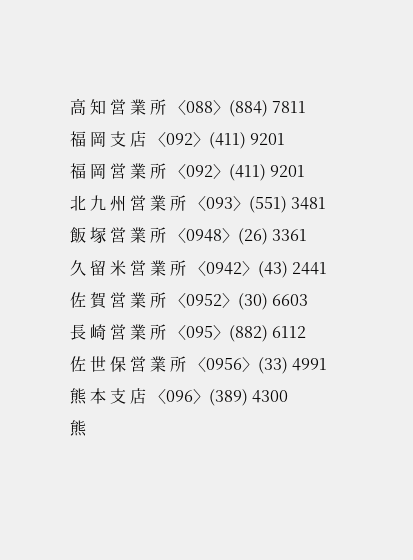高 知 営 業 所 〈088〉(884) 7811
福 岡 支 店 〈092〉(411) 9201
福 岡 営 業 所 〈092〉(411) 9201
北 九 州 営 業 所 〈093〉(551) 3481
飯 塚 営 業 所 〈0948〉(26) 3361
久 留 米 営 業 所 〈0942〉(43) 2441
佐 賀 営 業 所 〈0952〉(30) 6603
長 崎 営 業 所 〈095〉(882) 6112
佐 世 保 営 業 所 〈0956〉(33) 4991
熊 本 支 店 〈096〉(389) 4300
熊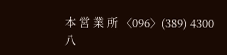本 営 業 所 〈096〉(389) 4300
八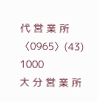代 営 業 所 〈0965〉(43) 1000
大 分 営 業 所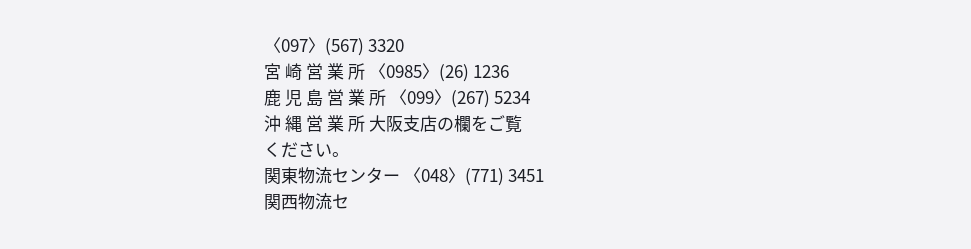〈097〉(567) 3320
宮 崎 営 業 所 〈0985〉(26) 1236
鹿 児 島 営 業 所 〈099〉(267) 5234
沖 縄 営 業 所 大阪支店の欄をご覧
ください。
関東物流センター 〈048〉(771) 3451
関西物流セ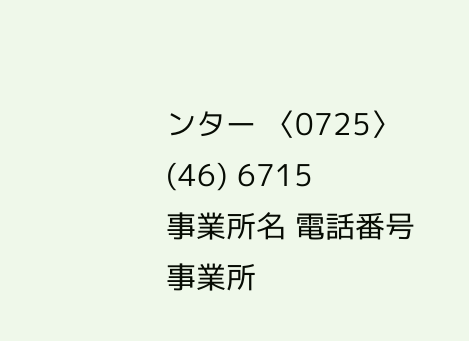ンター 〈0725〉(46) 6715
事業所名 電話番号 事業所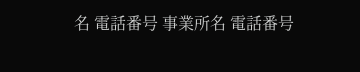名 電話番号 事業所名 電話番号